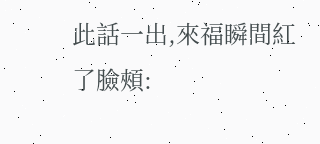此話一出,來福瞬間紅了臉頰: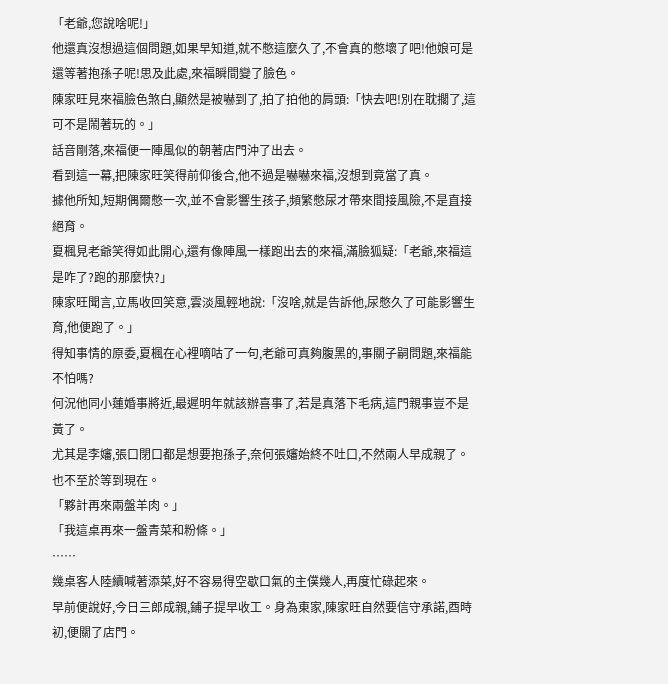「老爺,您說啥呢!」
他還真沒想過這個問題,如果早知道,就不憋這麼久了,不會真的憋壞了吧!他娘可是還等著抱孫子呢!思及此處,來福瞬間變了臉色。
陳家旺見來福臉色煞白,顯然是被嚇到了,拍了拍他的肩頭:「快去吧!別在耽擱了,這可不是鬧著玩的。」
話音剛落,來福便一陣風似的朝著店門沖了出去。
看到這一幕,把陳家旺笑得前仰後合,他不過是嚇嚇來福,沒想到竟當了真。
據他所知,短期偶爾憋一次,並不會影響生孩子,頻繁憋尿才帶來間接風險,不是直接絕育。
夏楓見老爺笑得如此開心,還有像陣風一樣跑出去的來福,滿臉狐疑:「老爺,來福這是咋了?跑的那麼快?」
陳家旺聞言,立馬收回笑意,雲淡風輕地說:「沒啥,就是告訴他,尿憋久了可能影響生育,他便跑了。」
得知事情的原委,夏楓在心裡嘀咕了一句,老爺可真夠腹黑的,事關子嗣問題,來福能不怕嗎?
何況他同小蓮婚事將近,最遲明年就該辦喜事了,若是真落下毛病,這門親事豈不是黃了。
尤其是李嬸,張口閉口都是想要抱孫子,奈何張嬸始終不吐口,不然兩人早成親了。也不至於等到現在。
「夥計再來兩盤羊肉。」
「我這桌再來一盤青菜和粉條。」
……
幾桌客人陸續喊著添菜,好不容易得空歇口氣的主僕幾人,再度忙碌起來。
早前便說好,今日三郎成親,鋪子提早收工。身為東家,陳家旺自然要信守承諾,酉時初,便關了店門。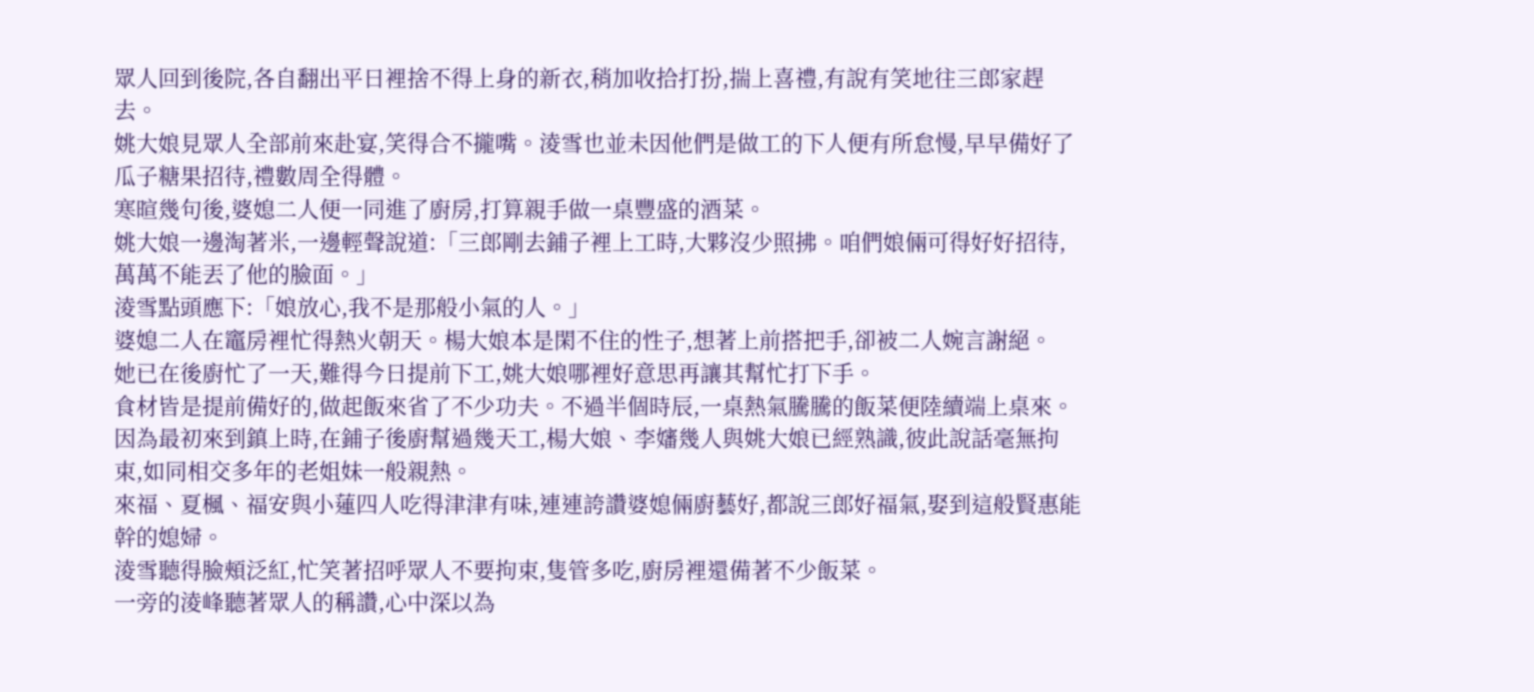眾人回到後院,各自翻出平日裡捨不得上身的新衣,稍加收拾打扮,揣上喜禮,有說有笑地往三郎家趕去。
姚大娘見眾人全部前來赴宴,笑得合不攏嘴。淩雪也並未因他們是做工的下人便有所怠慢,早早備好了瓜子糖果招待,禮數周全得體。
寒暄幾句後,婆媳二人便一同進了廚房,打算親手做一桌豐盛的酒菜。
姚大娘一邊淘著米,一邊輕聲說道:「三郎剛去鋪子裡上工時,大夥沒少照拂。咱們娘倆可得好好招待,萬萬不能丟了他的臉面。」
淩雪點頭應下:「娘放心,我不是那般小氣的人。」
婆媳二人在竈房裡忙得熱火朝天。楊大娘本是閑不住的性子,想著上前搭把手,卻被二人婉言謝絕。
她已在後廚忙了一天,難得今日提前下工,姚大娘哪裡好意思再讓其幫忙打下手。
食材皆是提前備好的,做起飯來省了不少功夫。不過半個時辰,一桌熱氣騰騰的飯菜便陸續端上桌來。
因為最初來到鎮上時,在鋪子後廚幫過幾天工,楊大娘、李嬸幾人與姚大娘已經熟識,彼此說話毫無拘束,如同相交多年的老姐妹一般親熱。
來福、夏楓、福安與小蓮四人吃得津津有味,連連誇讚婆媳倆廚藝好,都說三郎好福氣,娶到這般賢惠能幹的媳婦。
淩雪聽得臉頰泛紅,忙笑著招呼眾人不要拘束,隻管多吃,廚房裡還備著不少飯菜。
一旁的淩峰聽著眾人的稱讚,心中深以為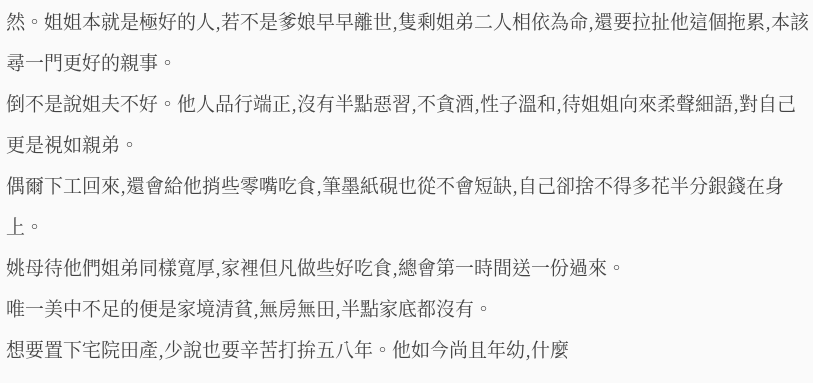然。姐姐本就是極好的人,若不是爹娘早早離世,隻剩姐弟二人相依為命,還要拉扯他這個拖累,本該尋一門更好的親事。
倒不是說姐夫不好。他人品行端正,沒有半點惡習,不貪酒,性子溫和,待姐姐向來柔聲細語,對自己更是視如親弟。
偶爾下工回來,還會給他捎些零嘴吃食,筆墨紙硯也從不會短缺,自己卻捨不得多花半分銀錢在身上。
姚母待他們姐弟同樣寬厚,家裡但凡做些好吃食,總會第一時間送一份過來。
唯一美中不足的便是家境清貧,無房無田,半點家底都沒有。
想要置下宅院田產,少說也要辛苦打拚五八年。他如今尚且年幼,什麼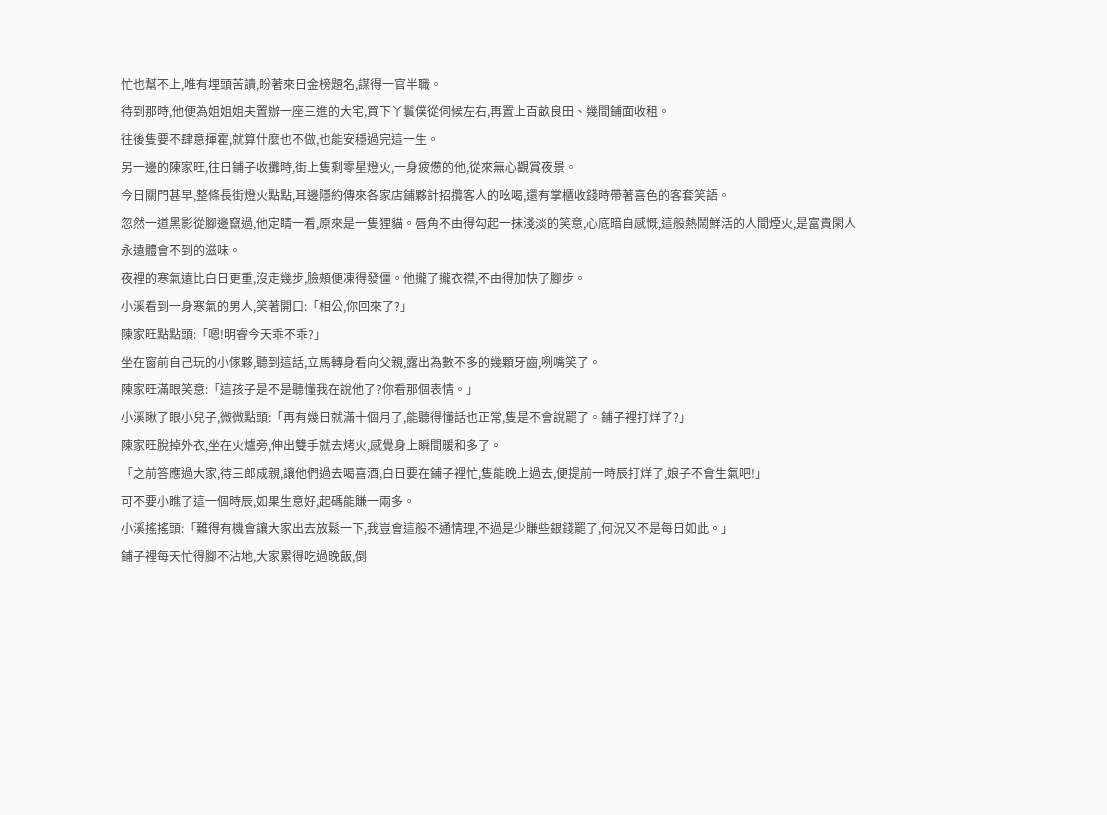忙也幫不上,唯有埋頭苦讀,盼著來日金榜題名,謀得一官半職。
待到那時,他便為姐姐姐夫置辦一座三進的大宅,買下丫鬟僕從伺候左右,再置上百畝良田、幾間鋪面收租。
往後隻要不肆意揮霍,就算什麼也不做,也能安穩過完這一生。
另一邊的陳家旺,往日鋪子收攤時,街上隻剩零星燈火,一身疲憊的他,從來無心觀賞夜景。
今日關門甚早,整條長街燈火點點,耳邊隱約傳來各家店鋪夥計招攬客人的吆喝,還有掌櫃收錢時帶著喜色的客套笑語。
忽然一道黑影從腳邊竄過,他定睛一看,原來是一隻狸貓。唇角不由得勾起一抹淺淡的笑意,心底暗自感慨,這般熱鬧鮮活的人間煙火,是富貴閑人永遠體會不到的滋味。
夜裡的寒氣遠比白日更重,沒走幾步,臉頰便凍得發僵。他攏了攏衣襟,不由得加快了腳步。
小溪看到一身寒氣的男人,笑著開口:「相公,你回來了?」
陳家旺點點頭:「嗯!明睿今天乖不乖?」
坐在窗前自己玩的小傢夥,聽到這話,立馬轉身看向父親,露出為數不多的幾顆牙齒,咧嘴笑了。
陳家旺滿眼笑意:「這孩子是不是聽懂我在說他了?你看那個表情。」
小溪瞅了眼小兒子,微微點頭:「再有幾日就滿十個月了,能聽得懂話也正常,隻是不會說罷了。鋪子裡打烊了?」
陳家旺脫掉外衣,坐在火爐旁,伸出雙手就去烤火,感覺身上瞬間暖和多了。
「之前答應過大家,待三郎成親,讓他們過去喝喜酒,白日要在鋪子裡忙,隻能晚上過去,便提前一時辰打烊了,娘子不會生氣吧!」
可不要小瞧了這一個時辰,如果生意好,起碼能賺一兩多。
小溪搖搖頭:「難得有機會讓大家出去放鬆一下,我豈會這般不通情理,不過是少賺些銀錢罷了,何況又不是每日如此。」
鋪子裡每天忙得腳不沾地,大家累得吃過晚飯,倒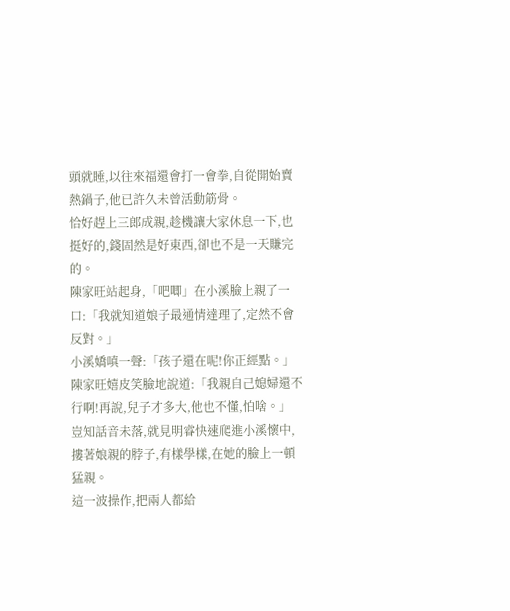頭就睡,以往來福還會打一會拳,自從開始賣熱鍋子,他已許久未曾活動筋骨。
恰好趕上三郎成親,趁機讓大家休息一下,也挺好的,錢固然是好東西,卻也不是一天賺完的。
陳家旺站起身,「吧唧」在小溪臉上親了一口:「我就知道娘子最通情達理了,定然不會反對。」
小溪嬌嗔一聲:「孩子還在呢!你正經點。」
陳家旺嬉皮笑臉地說道:「我親自己媳婦還不行啊!再說,兒子才多大,他也不懂,怕啥。」
豈知話音未落,就見明睿快速爬進小溪懷中,摟著娘親的脖子,有樣學樣,在她的臉上一頓猛親。
這一波操作,把兩人都給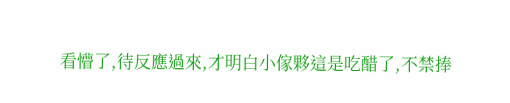看懵了,待反應過來,才明白小傢夥這是吃醋了,不禁捧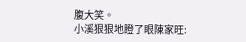腹大笑。
小溪狠狠地瞪了眼陳家旺: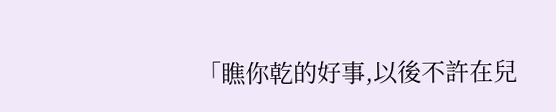「瞧你乾的好事,以後不許在兒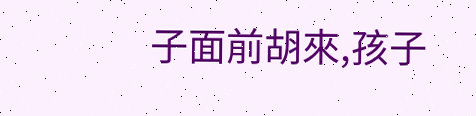子面前胡來,孩子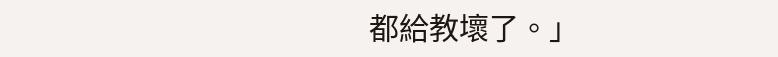都給教壞了。」